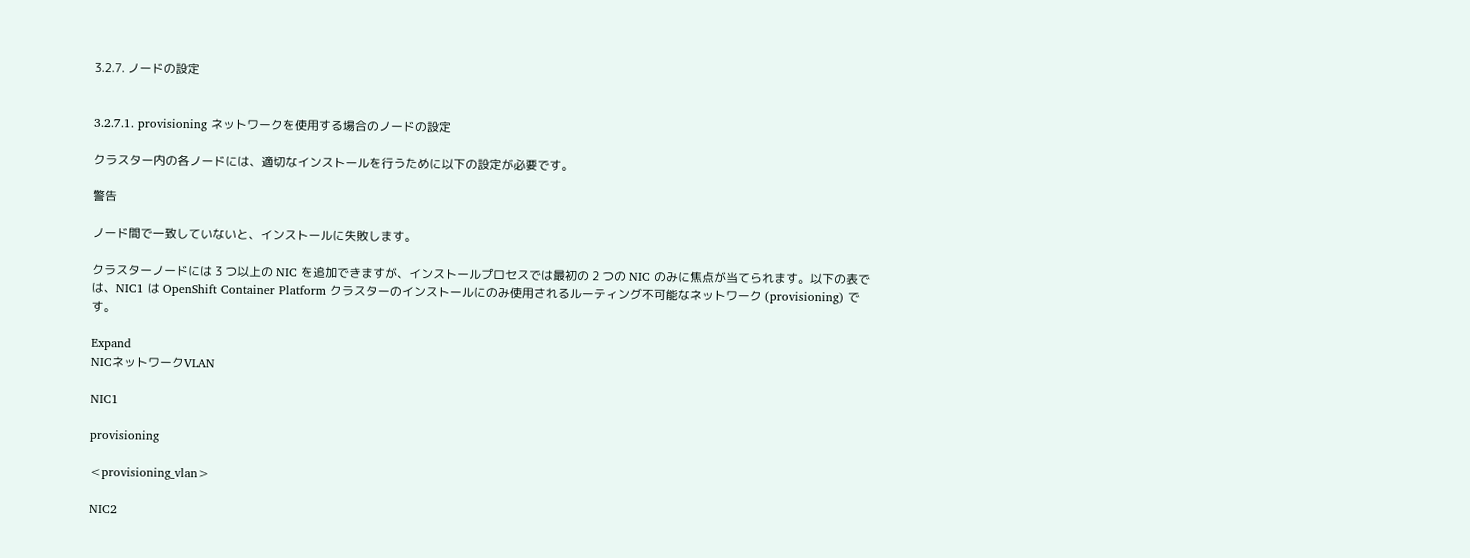3.2.7. ノードの設定


3.2.7.1. provisioning ネットワークを使用する場合のノードの設定

クラスター内の各ノードには、適切なインストールを行うために以下の設定が必要です。

警告

ノード間で一致していないと、インストールに失敗します。

クラスターノードには 3 つ以上の NIC を追加できますが、インストールプロセスでは最初の 2 つの NIC のみに焦点が当てられます。以下の表では、NIC1 は OpenShift Container Platform クラスターのインストールにのみ使用されるルーティング不可能なネットワーク (provisioning) です。

Expand
NICネットワークVLAN

NIC1

provisioning

<provisioning_vlan>

NIC2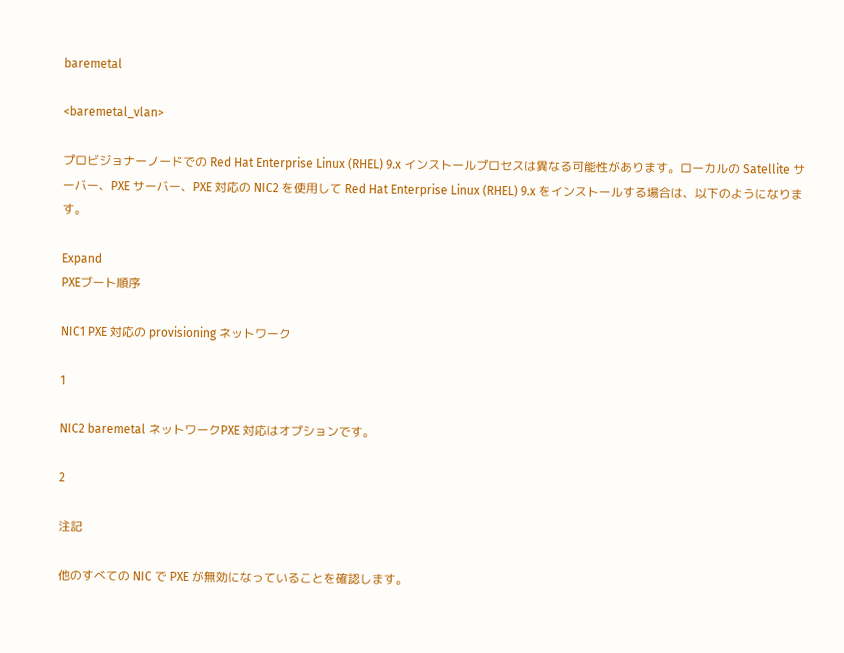baremetal

<baremetal_vlan>

プロビジョナーノードでの Red Hat Enterprise Linux (RHEL) 9.x インストールプロセスは異なる可能性があります。ローカルの Satellite サーバー、PXE サーバー、PXE 対応の NIC2 を使用して Red Hat Enterprise Linux (RHEL) 9.x をインストールする場合は、以下のようになります。

Expand
PXEブート順序

NIC1 PXE 対応の provisioning ネットワーク

1

NIC2 baremetal ネットワークPXE 対応はオプションです。

2

注記

他のすべての NIC で PXE が無効になっていることを確認します。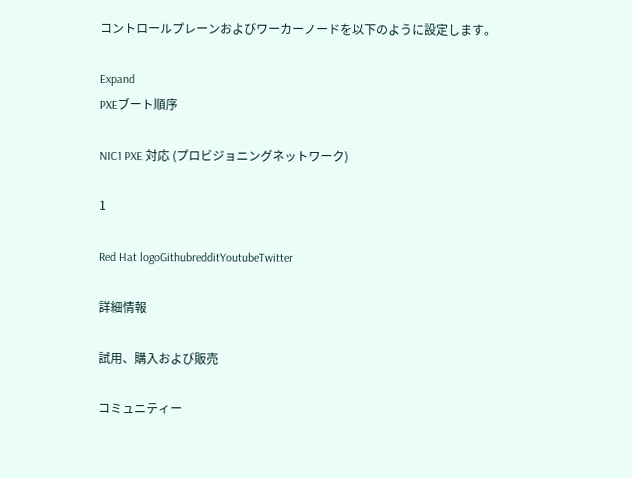コントロールプレーンおよびワーカーノードを以下のように設定します。

Expand
PXEブート順序

NIC1 PXE 対応 (プロビジョニングネットワーク)

1

Red Hat logoGithubredditYoutubeTwitter

詳細情報

試用、購入および販売

コミュニティー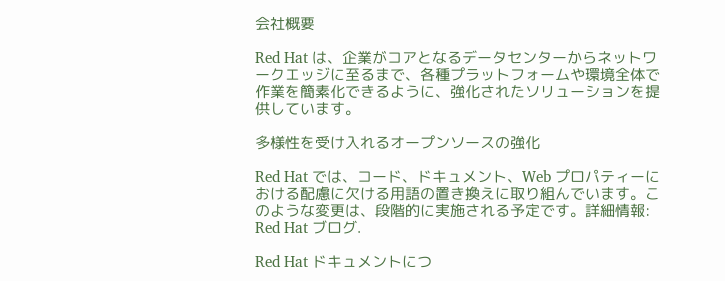会社概要

Red Hat は、企業がコアとなるデータセンターからネットワークエッジに至るまで、各種プラットフォームや環境全体で作業を簡素化できるように、強化されたソリューションを提供しています。

多様性を受け入れるオープンソースの強化

Red Hat では、コード、ドキュメント、Web プロパティーにおける配慮に欠ける用語の置き換えに取り組んでいます。このような変更は、段階的に実施される予定です。詳細情報: Red Hat ブログ.

Red Hat ドキュメントにつ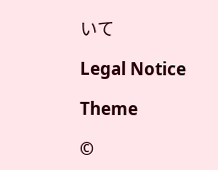いて

Legal Notice

Theme

©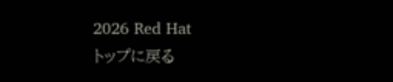2026 Red Hat
トップに戻る